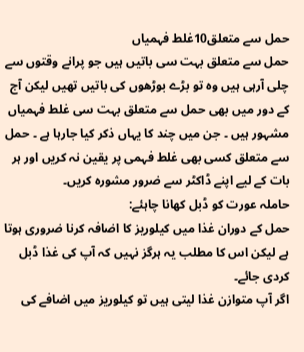حمل سے متعلق10غلط فہمیاں
حمل سے متعلق بہت سی باتیں ہیں جو پرانے وقتوں سے چلی آرہی ہیں وہ تو بڑے بوڑھوں کی باتیں تھیں لیکن آج کے دور میں بھی حمل سے متعلق بہت سی غلط فہمیاں مشہور ہیں ۔ جن میں چند کا یہاں ذکر کیا جارہا ہے ۔ حمل سے متعلق کسی بھی غلط فہمی پر یقین نہ کریں اور ہر بات کے لیے اپنے ڈاکٹر سے ضرور مشورہ کریں۔
حاملہ عورت کو ڈبل کھانا چاہئے:
حمل کے دوران غذا میں کیلوریز کا اضافہ کرنا ضروری ہوتا ہے لیکن اس کا مطلب یہ ہرگز نہیں کہ آپ کی غذا ڈبل کردی جائے۔
اگر آپ متوازن غذا لیتی ہیں تو کیلوریز میں اضافے کی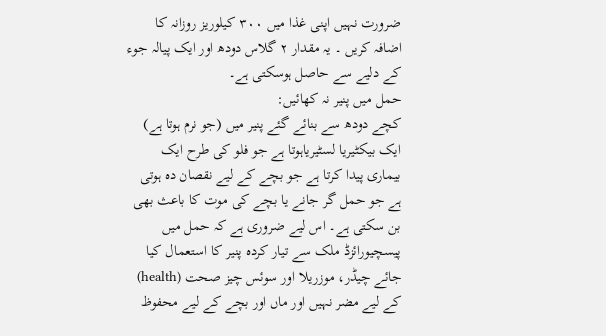ضرورت نہیں اپنی غذا میں ۳۰۰ کیلوریز روزانہ کا اضافہ کریں ۔ یہ مقدار ۲ گلاس دودھ اور ایک پیالہ جوء کے دلیے سے حاصل ہوسکتی ہے۔
حمل میں پنیر نہ کھائیں:
کچے دودھ سے بنائے گئے پنیر میں (جو نرم ہوتا ہے) ایک بیکٹیریا لسٹیریاہوتا ہے جو فلو کی طرح ایک بیماری پیدا کرتا ہے جو بچے کے لیے نقصان دہ ہوتی ہے جو حمل گر جانے یا بچے کی موت کا باعث بھی بن سکتی ہے۔ اس لیے ضروری ہے کہ حمل میں پیسچیورائزڈ ملک سے تیار کردہ پنیر کا استعمال کیا جائے چیڈر، موزریلا اور سوئس چیز صحت (health) کے لیے مضر نہیں اور ماں اور بچے کے لیے محفوظ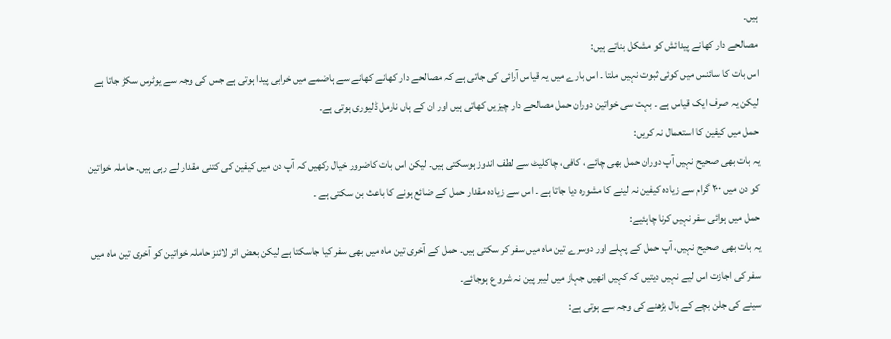ہیں۔
مصالحے دار کھانے پیدائش کو مشکل بناتے ہیں:
اس بات کا سائنس میں کوئی ثبوت نہیں ملتا ۔ اس بارے میں یہ قیاس آرائی کی جاتی ہے کہ مصالحے دار کھانے کھانے سے ہاضمے میں خرابی پیدا ہوتی ہے جس کی وجہ سے یوٹرس سکڑ جاتا ہے لیکن یہ صرف ایک قیاس ہے ۔ بہت سی خواتین دوران حمل مصالحے دار چیزیں کھاتی ہیں اور ان کے ہاں نارمل ڈلیوری ہوتی ہے۔
حمل میں کیفین کا استعمال نہ کریں:
یہ بات بھی صحیح نہیں آپ دوران حمل بھی چائے ، کافی، چاکلیٹ سے لطف اندوز ہوسکتی ہیں۔ لیکن اس بات کاضرور خیال رکھیں کہ آپ دن میں کیفین کی کتنی مقدار لے رہی ہیں۔ حاملہ خواتین کو دن میں ۲۰۰ گرام سے زیادہ کیفین نہ لینے کا مشورہ دیا جاتا ہے ۔ اس سے زیادہ مقدار حمل کے ضائع ہونے کا باعث بن سکتی ہے ۔
حمل میں ہوائی سفر نہیں کرنا چاہئیے:
یہ بات بھی صحیح نہیں، آپ حمل کے پہلے اور دوسرے تین ماہ میں سفر کر سکتی ہیں۔ حمل کے آخری تین ماہ میں بھی سفر کیا جاسکتا ہے لیکن بعض ائر لائنز حاملہ خواتین کو آخری تین ماہ میں سفر کی اجازت اس لیے نہیں دیتیں کہ کہیں انھیں جہاز میں لیبر پین نہ شرو ع ہوجائے۔
سینے کی جلن بچے کے بال بڑھنے کی وجہ سے ہوتی ہے: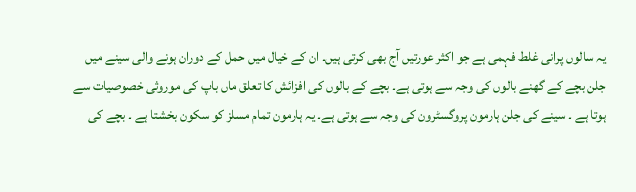یہ سالوں پرانی غلط فہمی ہے جو اکثر عورتیں آج بھی کرتی ہیں۔ ان کے خیال میں حمل کے دوران ہونے والی سینے میں جلن بچے کے گھنے بالوں کی وجہ سے ہوتی ہے۔ بچے کے بالوں کی افزائش کا تعلق ماں باپ کی موروثی خصوصیات سے ہوتا ہے ۔ سینے کی جلن ہارمون پروگسٹرون کی وجہ سے ہوتی ہے۔ یہ ہارمون تمام مسلز کو سکون بخشتا ہے ۔ بچے کی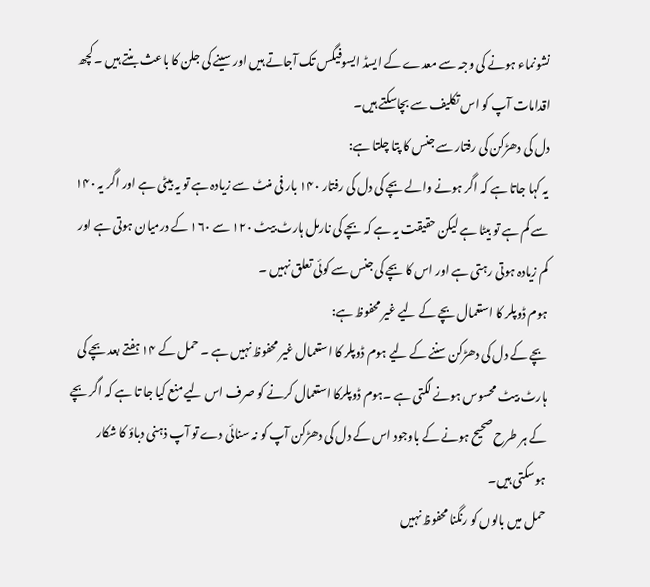نشونماء ہونے کی وجہ سے معدے کے ایسڈ ایسوفیگس تک آجاتے ہیں اور سینے کی جلن کا باعث بنتے ہیں ۔ کچھ اقدامات آپ کو اس تکلیف سے بچاسکتے ہیں۔
دل کی دھڑکن کی رفتار سے جنس کا پتا چلتا ہے:
یہ کہا جاتا ہے کہ اگر ہونے والے بچے کی دل کی رفتار ۱۴۰ بار فی منٹ سے زیادہ ہے تو یہ بیٹی ہے اور اگر یہ ۱۴۰ سے کم ہے تو بیٹا ہے لیکن حقیقت یہ ہے کہ بچے کی نارمل ہارٹ بیٹ ۱۲۰ سے ۱۶۰ کے درمیان ہوتی ہے اور کم زیادہ ہوتی رہتی ہے اور اس کا بچے کی جنس سے کوئی تعلق نہیں ۔
ہوم ڈوپلر کا استعمال بچے کے لیے غیر محفوظ ہے:
بچے کے دل کی دھڑکن سننے کے لیے ہوم ڈوپلر کا استعمال غیر محفوظ نہیں ہے ۔ حمل کے ۱۴ ہفتے بعد بچے کی ہارٹ بیٹ محسوس ہونے لگتی ہے ۔ہوم ڈوپلرکا استعمال کرنے کو صرف اس لیے منع کیا جا تا ہے کہ اگر بچے کے ہر طرح صحیح ہونے کے باوجود اس کے دل کی دھڑکن آپ کو نہ سنائی دے تو آپ ذہنی دباؤ کا شکار ہوسکتی ہیں۔
حمل میں بالوں کو رنگنا محفوظ نہیں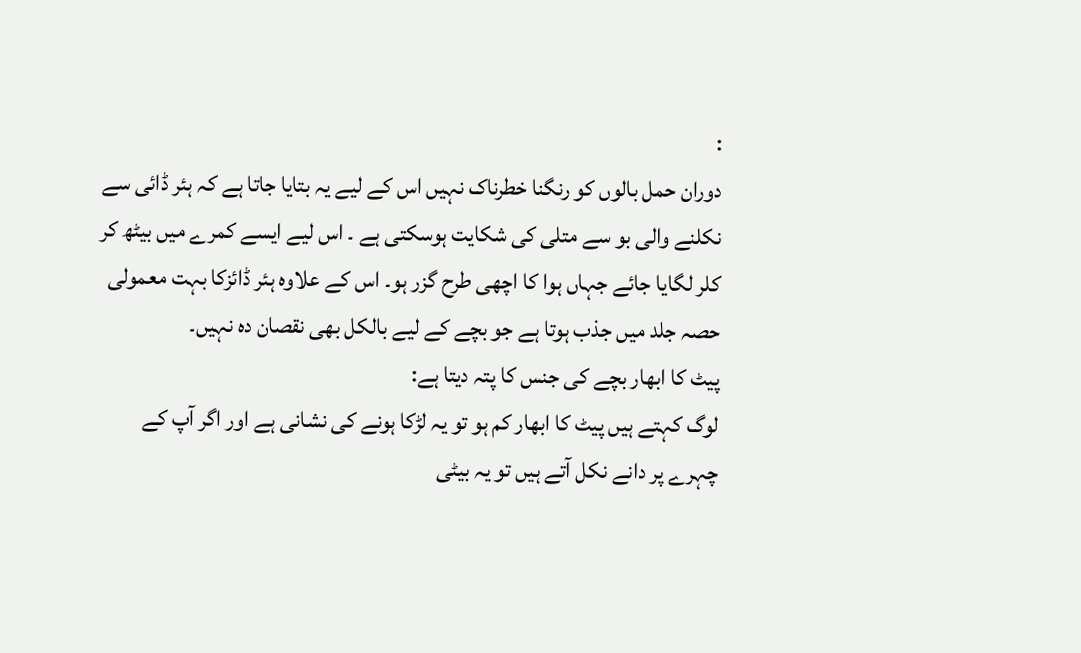:
دوران حمل بالوں کو رنگنا خطرناک نہیں اس کے لیے یہ بتایا جاتا ہے کہ ہئر ڈائی سے نکلنے والی بو سے متلی کی شکایت ہوسکتی ہے ۔ اس لیے ایسے کمرے میں بیٹھ کر کلر لگایا جائے جہاں ہوا کا اچھی طرح گزر ہو۔ اس کے علاوہ ہئر ڈائزکا بہت معمولی حصہ جلد میں جذب ہوتا ہے جو بچے کے لیے بالکل بھی نقصان دہ نہیں۔
پیٹ کا ابھار بچے کی جنس کا پتہ دیتا ہے:
لوگ کہتے ہیں پیٹ کا ابھار کم ہو تو یہ لڑکا ہونے کی نشانی ہے اور اگر آپ کے چہرے پر دانے نکل آتے ہیں تو یہ بیٹی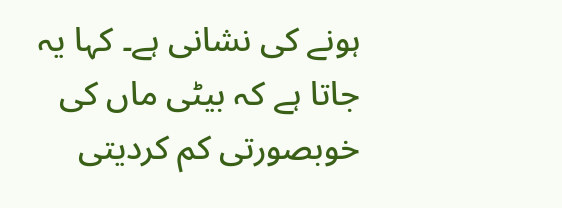ہونے کی نشانی ہے۔ کہا یہ جاتا ہے کہ بیٹی ماں کی خوبصورتی کم کردیتی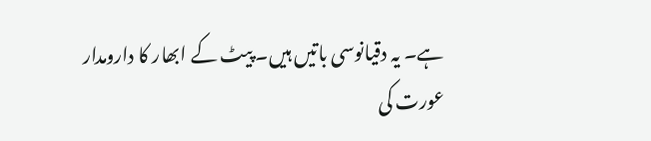ہے۔ یہ دقیانوسی باتیں ہیں۔ پیٹ کے ابھار کا دارومدار عورت کی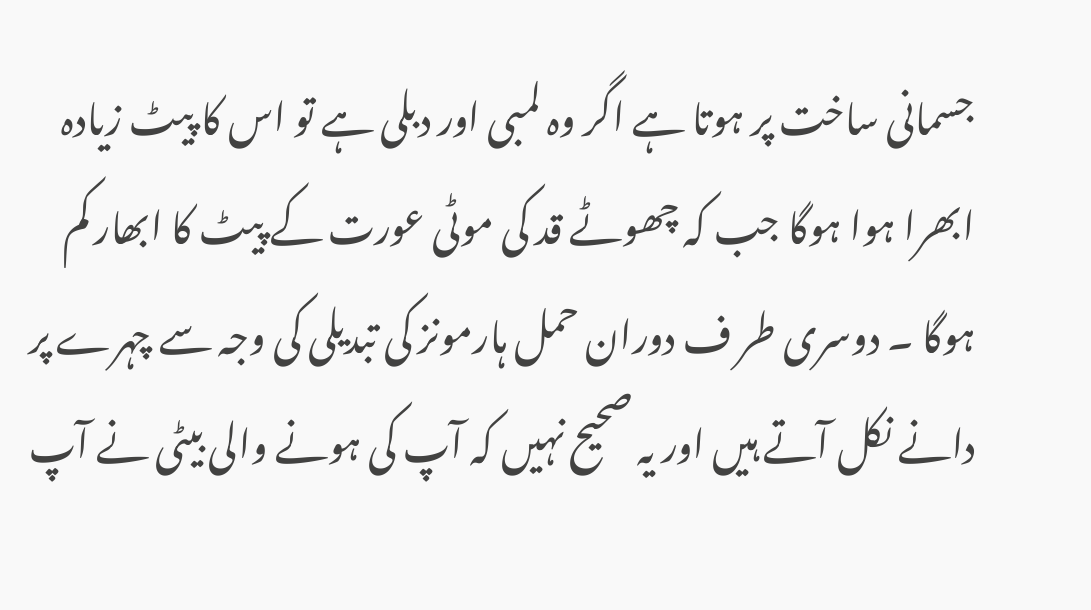جسمانی ساخت پر ہوتا ہے اگر وہ لمبی اور دبلی ہے تو اس کا پیٹ زیادہ ابھرا ہوا ہوگا جب کہ چھوٹے قد کی موٹی عورت کے پیٹ کا ابھار کم ہوگا ۔ دوسری طر ف دوران حمل ہارمونز کی تبدیلی کی وجہ سے چہرے پر دانے نکل آتے ہیں اور یہ صحیح نہیں کہ آپ کی ہونے والی بیٹی نے آپ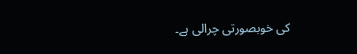کی خوبصورتی چرالی ہے۔